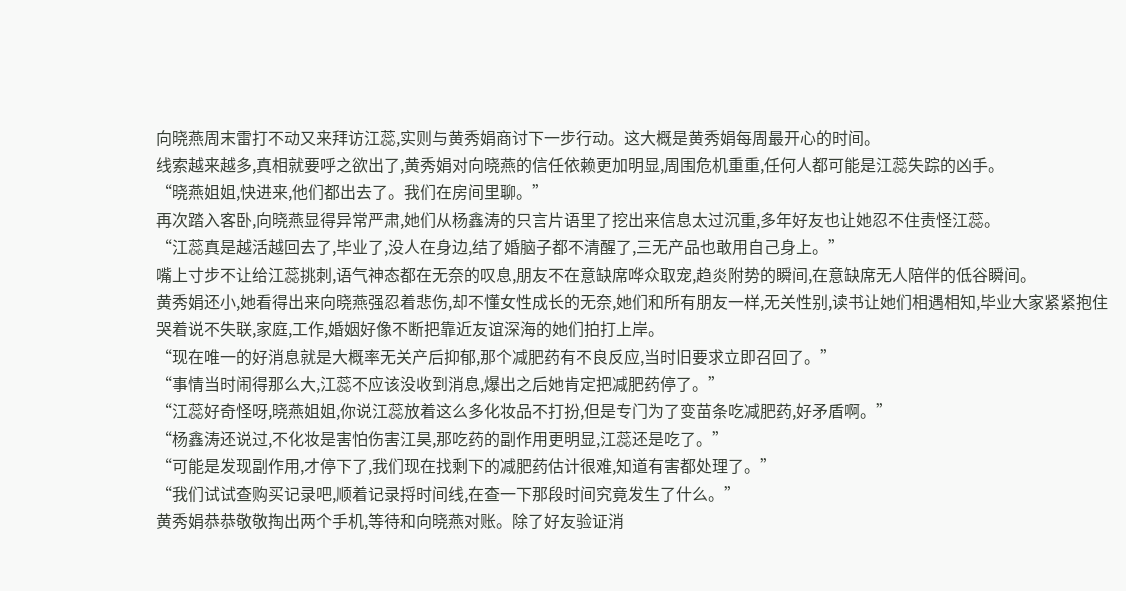向晓燕周末雷打不动又来拜访江蕊,实则与黄秀娟商讨下一步行动。这大概是黄秀娟每周最开心的时间。
线索越来越多,真相就要呼之欲出了,黄秀娟对向晓燕的信任依赖更加明显,周围危机重重,任何人都可能是江蕊失踪的凶手。
“晓燕姐姐,快进来,他们都出去了。我们在房间里聊。”
再次踏入客卧,向晓燕显得异常严肃,她们从杨鑫涛的只言片语里了挖出来信息太过沉重,多年好友也让她忍不住责怪江蕊。
“江蕊真是越活越回去了,毕业了,没人在身边,结了婚脑子都不清醒了,三无产品也敢用自己身上。”
嘴上寸步不让给江蕊挑刺,语气神态都在无奈的叹息,朋友不在意缺席哗众取宠,趋炎附势的瞬间,在意缺席无人陪伴的低谷瞬间。
黄秀娟还小,她看得出来向晓燕强忍着悲伤,却不懂女性成长的无奈,她们和所有朋友一样,无关性别,读书让她们相遇相知,毕业大家紧紧抱住哭着说不失联,家庭,工作,婚姻好像不断把靠近友谊深海的她们拍打上岸。
“现在唯一的好消息就是大概率无关产后抑郁,那个减肥药有不良反应,当时旧要求立即召回了。”
“事情当时闹得那么大,江蕊不应该没收到消息,爆出之后她肯定把减肥药停了。”
“江蕊好奇怪呀,晓燕姐姐,你说江蕊放着这么多化妆品不打扮,但是专门为了变苗条吃减肥药,好矛盾啊。”
“杨鑫涛还说过,不化妆是害怕伤害江昊,那吃药的副作用更明显,江蕊还是吃了。”
“可能是发现副作用,才停下了,我们现在找剩下的减肥药估计很难,知道有害都处理了。”
“我们试试查购买记录吧,顺着记录捋时间线,在查一下那段时间究竟发生了什么。”
黄秀娟恭恭敬敬掏出两个手机,等待和向晓燕对账。除了好友验证消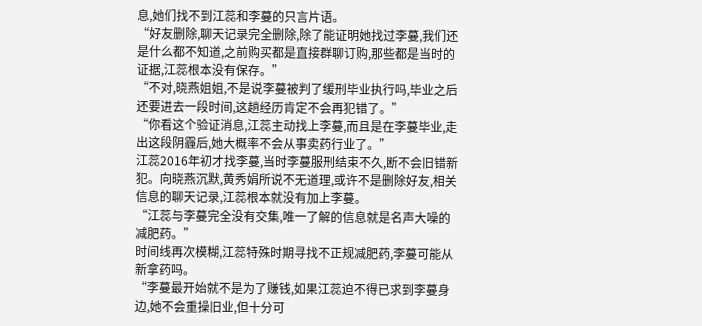息,她们找不到江蕊和李蔓的只言片语。
“好友删除,聊天记录完全删除,除了能证明她找过李蔓,我们还是什么都不知道,之前购买都是直接群聊订购,那些都是当时的证据,江蕊根本没有保存。”
“不对,晓燕姐姐,不是说李蔓被判了缓刑毕业执行吗,毕业之后还要进去一段时间,这趟经历肯定不会再犯错了。”
“你看这个验证消息,江蕊主动找上李蔓,而且是在李蔓毕业,走出这段阴霾后,她大概率不会从事卖药行业了。”
江蕊2016年初才找李蔓,当时李蔓服刑结束不久,断不会旧错新犯。向晓燕沉默,黄秀娟所说不无道理,或许不是删除好友,相关信息的聊天记录,江蕊根本就没有加上李蔓。
“江蕊与李蔓完全没有交集,唯一了解的信息就是名声大噪的减肥药。”
时间线再次模糊,江蕊特殊时期寻找不正规减肥药,李蔓可能从新拿药吗。
“李蔓最开始就不是为了赚钱,如果江蕊迫不得已求到李蔓身边,她不会重操旧业,但十分可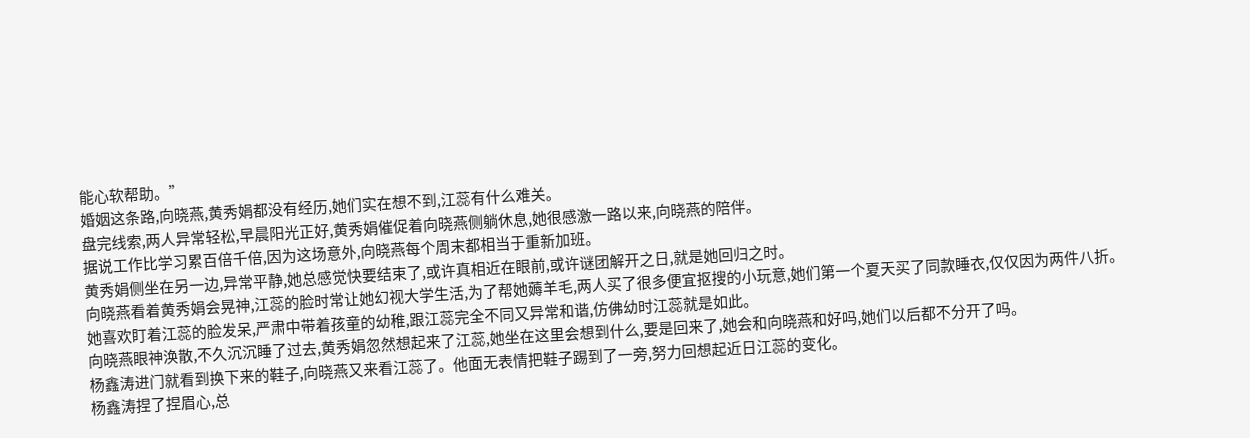能心软帮助。”
婚姻这条路,向晓燕,黄秀娟都没有经历,她们实在想不到,江蕊有什么难关。
盘完线索,两人异常轻松,早晨阳光正好,黄秀娟催促着向晓燕侧躺休息,她很感激一路以来,向晓燕的陪伴。
据说工作比学习累百倍千倍,因为这场意外,向晓燕每个周末都相当于重新加班。
黄秀娟侧坐在另一边,异常平静,她总感觉快要结束了,或许真相近在眼前,或许谜团解开之日,就是她回归之时。
向晓燕看着黄秀娟会晃神,江蕊的脸时常让她幻视大学生活,为了帮她薅羊毛,两人买了很多便宜抠搜的小玩意,她们第一个夏天买了同款睡衣,仅仅因为两件八折。
她喜欢盯着江蕊的脸发呆,严肃中带着孩童的幼稚,跟江蕊完全不同又异常和谐,仿佛幼时江蕊就是如此。
向晓燕眼神涣散,不久沉沉睡了过去,黄秀娟忽然想起来了江蕊,她坐在这里会想到什么,要是回来了,她会和向晓燕和好吗,她们以后都不分开了吗。
杨鑫涛进门就看到换下来的鞋子,向晓燕又来看江蕊了。他面无表情把鞋子踢到了一旁,努力回想起近日江蕊的变化。
杨鑫涛捏了捏眉心,总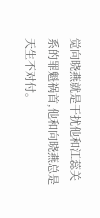觉向晓燕就是干扰他和江蕊关系的罪魁祸首,他和向晓燕总是天生不对付。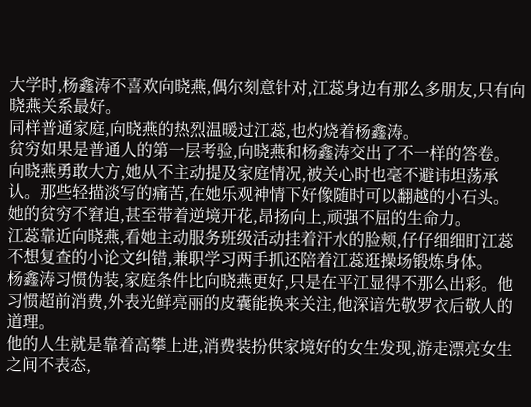大学时,杨鑫涛不喜欢向晓燕,偶尔刻意针对,江蕊身边有那么多朋友,只有向晓燕关系最好。
同样普通家庭,向晓燕的热烈温暖过江蕊,也灼烧着杨鑫涛。
贫穷如果是普通人的第一层考验,向晓燕和杨鑫涛交出了不一样的答卷。
向晓燕勇敢大方,她从不主动提及家庭情况,被关心时也毫不避讳坦荡承认。那些轻描淡写的痛苦,在她乐观神情下好像随时可以翻越的小石头。
她的贫穷不窘迫,甚至带着逆境开花,昂扬向上,顽强不屈的生命力。
江蕊靠近向晓燕,看她主动服务班级活动挂着汗水的脸颊,仔仔细细盯江蕊不想复查的小论文纠错,兼职学习两手抓还陪着江蕊逛操场锻炼身体。
杨鑫涛习惯伪装,家庭条件比向晓燕更好,只是在平江显得不那么出彩。他习惯超前消费,外表光鲜亮丽的皮囊能换来关注,他深谙先敬罗衣后敬人的道理。
他的人生就是靠着高攀上进,消费装扮供家境好的女生发现,游走漂亮女生之间不表态,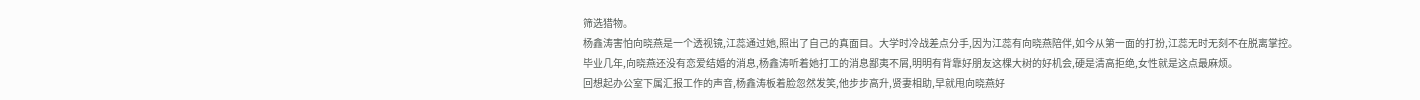筛选猎物。
杨鑫涛害怕向晓燕是一个透视镜,江蕊通过她,照出了自己的真面目。大学时冷战差点分手,因为江蕊有向晓燕陪伴,如今从第一面的打扮,江蕊无时无刻不在脱离掌控。
毕业几年,向晓燕还没有恋爱结婚的消息,杨鑫涛听着她打工的消息鄙夷不屑,明明有背靠好朋友这棵大树的好机会,硬是清高拒绝,女性就是这点最麻烦。
回想起办公室下属汇报工作的声音,杨鑫涛板着脸忽然发笑,他步步高升,贤妻相助,早就甩向晓燕好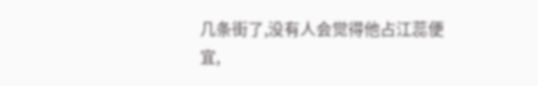几条街了,没有人会觉得他占江蕊便宜,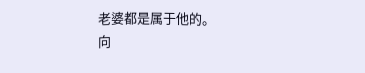老婆都是属于他的。
向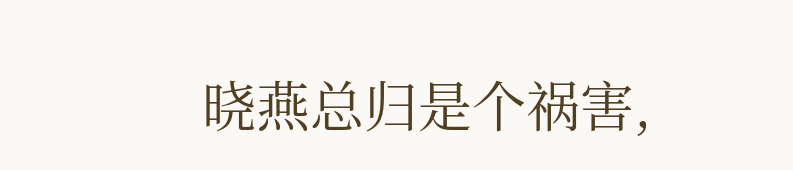晓燕总归是个祸害,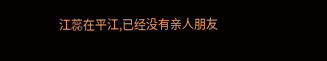江蕊在平江,已经没有亲人朋友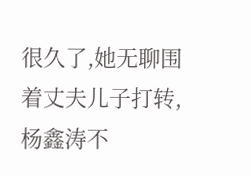很久了,她无聊围着丈夫儿子打转,杨鑫涛不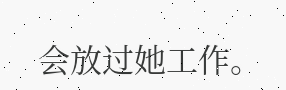会放过她工作。